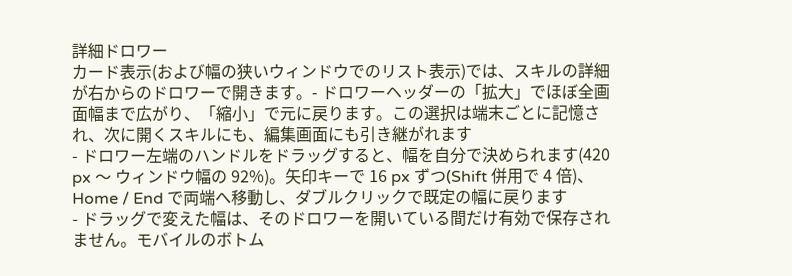詳細ドロワー
カード表示(および幅の狭いウィンドウでのリスト表示)では、スキルの詳細が右からのドロワーで開きます。- ドロワーヘッダーの「拡大」でほぼ全画面幅まで広がり、「縮小」で元に戻ります。この選択は端末ごとに記憶され、次に開くスキルにも、編集画面にも引き継がれます
- ドロワー左端のハンドルをドラッグすると、幅を自分で決められます(420 px 〜 ウィンドウ幅の 92%)。矢印キーで 16 px ずつ(Shift 併用で 4 倍)、Home / End で両端へ移動し、ダブルクリックで既定の幅に戻ります
- ドラッグで変えた幅は、そのドロワーを開いている間だけ有効で保存されません。モバイルのボトム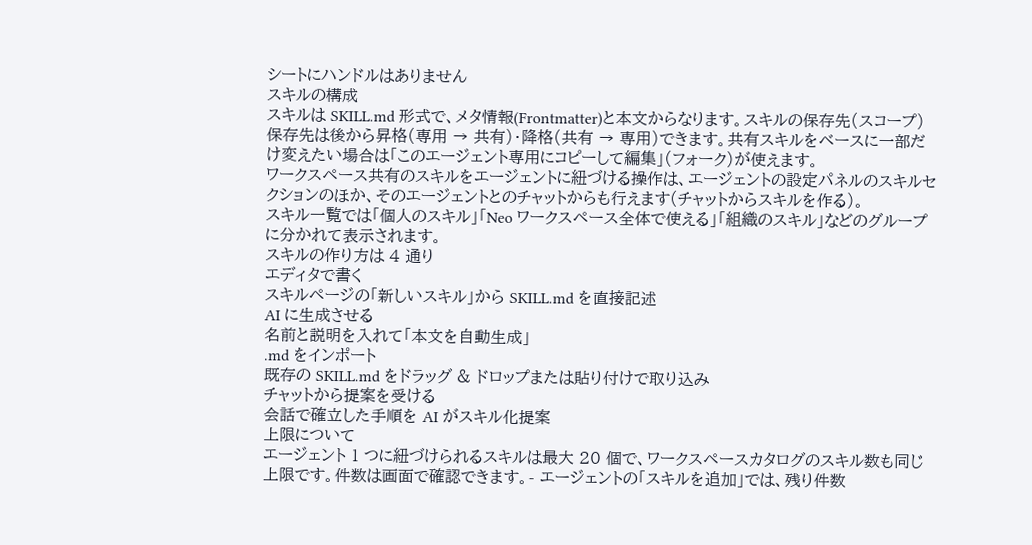シートにハンドルはありません
スキルの構成
スキルは SKILL.md 形式で、メタ情報(Frontmatter)と本文からなります。スキルの保存先(スコープ)
保存先は後から昇格(専用 → 共有)・降格(共有 → 専用)できます。共有スキルをベースに一部だけ変えたい場合は「このエージェント専用にコピーして編集」(フォーク)が使えます。
ワークスペース共有のスキルをエージェントに紐づける操作は、エージェントの設定パネルのスキルセクションのほか、そのエージェントとのチャットからも行えます(チャットからスキルを作る)。
スキル一覧では「個人のスキル」「Neo ワークスペース全体で使える」「組織のスキル」などのグループに分かれて表示されます。
スキルの作り方は 4 通り
エディタで書く
スキルページの「新しいスキル」から SKILL.md を直接記述
AI に生成させる
名前と説明を入れて「本文を自動生成」
.md をインポート
既存の SKILL.md をドラッグ & ドロップまたは貼り付けで取り込み
チャットから提案を受ける
会話で確立した手順を AI がスキル化提案
上限について
エージェント 1 つに紐づけられるスキルは最大 20 個で、ワークスペースカタログのスキル数も同じ上限です。件数は画面で確認できます。- エージェントの「スキルを追加」では、残り件数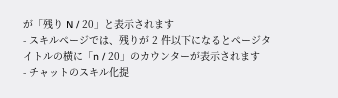が「残り N / 20」と表示されます
- スキルページでは、残りが 2 件以下になるとページタイトルの横に「n / 20」のカウンターが表示されます
- チャットのスキル化提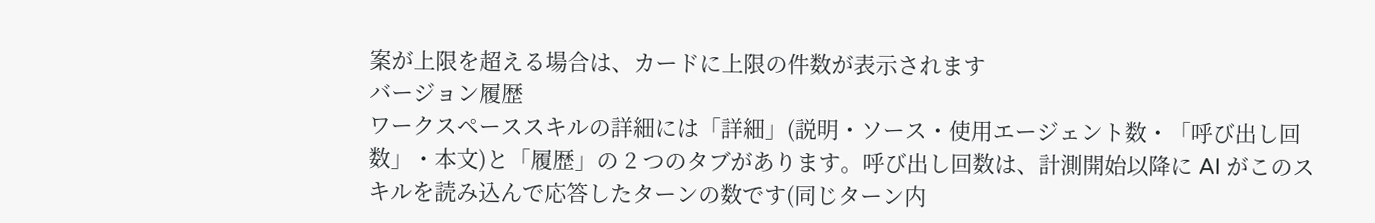案が上限を超える場合は、カードに上限の件数が表示されます
バージョン履歴
ワークスペーススキルの詳細には「詳細」(説明・ソース・使用エージェント数・「呼び出し回数」・本文)と「履歴」の 2 つのタブがあります。呼び出し回数は、計測開始以降に AI がこのスキルを読み込んで応答したターンの数です(同じターン内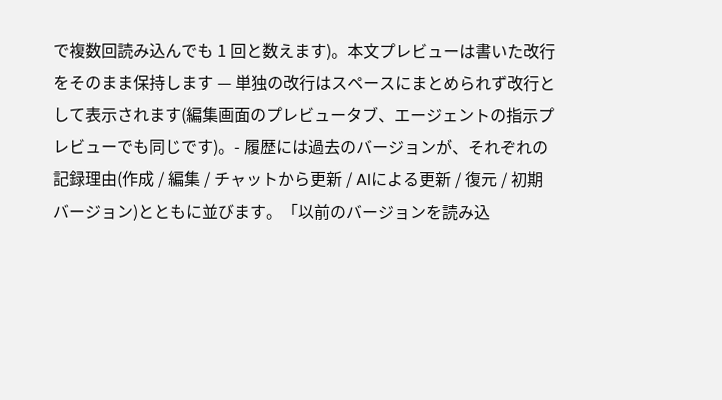で複数回読み込んでも 1 回と数えます)。本文プレビューは書いた改行をそのまま保持します — 単独の改行はスペースにまとめられず改行として表示されます(編集画面のプレビュータブ、エージェントの指示プレビューでも同じです)。- 履歴には過去のバージョンが、それぞれの記録理由(作成 / 編集 / チャットから更新 / AIによる更新 / 復元 / 初期バージョン)とともに並びます。「以前のバージョンを読み込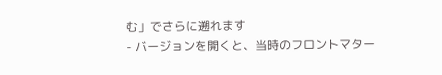む」でさらに遡れます
- バージョンを開くと、当時のフロントマター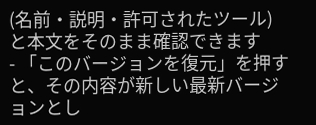(名前・説明・許可されたツール)と本文をそのまま確認できます
- 「このバージョンを復元」を押すと、その内容が新しい最新バージョンとし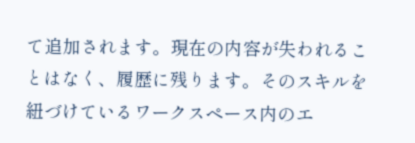て追加されます。現在の内容が失われることはなく、履歴に残ります。そのスキルを紐づけているワークスペース内のエ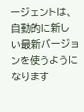ージェントは、自動的に新しい最新バージョンを使うようになります